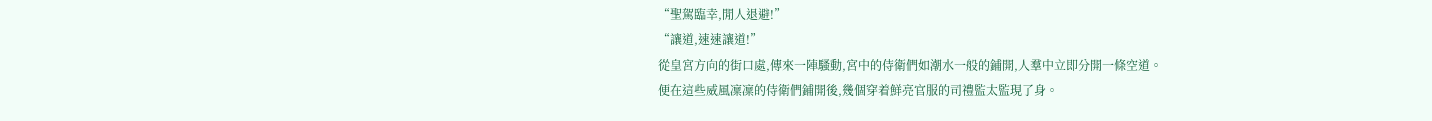“聖駕臨幸,閒人退避!”
“讓道,速速讓道!”
從皇宮方向的街口處,傳來一陣騷動,宮中的侍衛們如潮水一般的鋪開,人羣中立即分開一條空道。
便在這些威風凜凜的侍衛們鋪開後,幾個穿着鮮亮官服的司禮監太監現了身。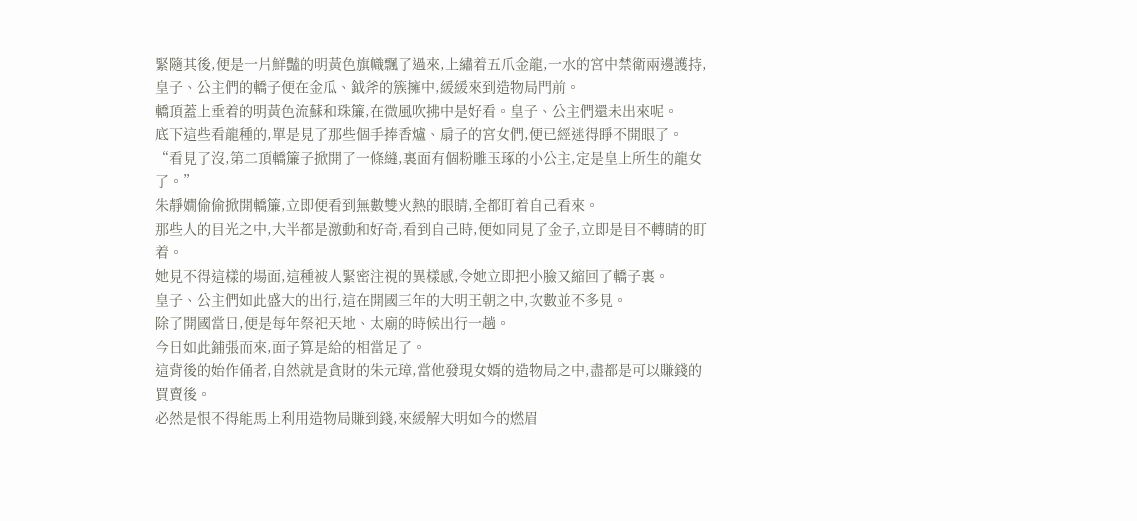緊隨其後,便是一片鮮豔的明黃色旗幟飄了過來,上繡着五爪金龍,一水的宮中禁衛兩邊護持,皇子、公主們的轎子便在金瓜、鉞斧的簇擁中,緩緩來到造物局門前。
轎頂蓋上垂着的明黃色流蘇和珠簾,在微風吹拂中是好看。皇子、公主們還未出來呢。
底下這些看龍種的,單是見了那些個手捧香爐、扇子的宮女們,便已經迷得睜不開眼了。
“看見了沒,第二頂轎簾子掀開了一條縫,裏面有個粉雕玉琢的小公主,定是皇上所生的龍女了。”
朱靜嫺偷偷掀開轎簾,立即便看到無數雙火熱的眼睛,全都盯着自己看來。
那些人的目光之中,大半都是激動和好奇,看到自己時,便如同見了金子,立即是目不轉睛的盯着。
她見不得這樣的場面,這種被人緊密注視的異樣感,令她立即把小臉又縮回了轎子裏。
皇子、公主們如此盛大的出行,這在開國三年的大明王朝之中,次數並不多見。
除了開國當日,便是每年祭祀天地、太廟的時候出行一趟。
今日如此鋪張而來,面子算是給的相當足了。
這背後的始作俑者,自然就是貪財的朱元璋,當他發現女婿的造物局之中,盡都是可以賺錢的買賣後。
必然是恨不得能馬上利用造物局賺到錢,來緩解大明如今的燃眉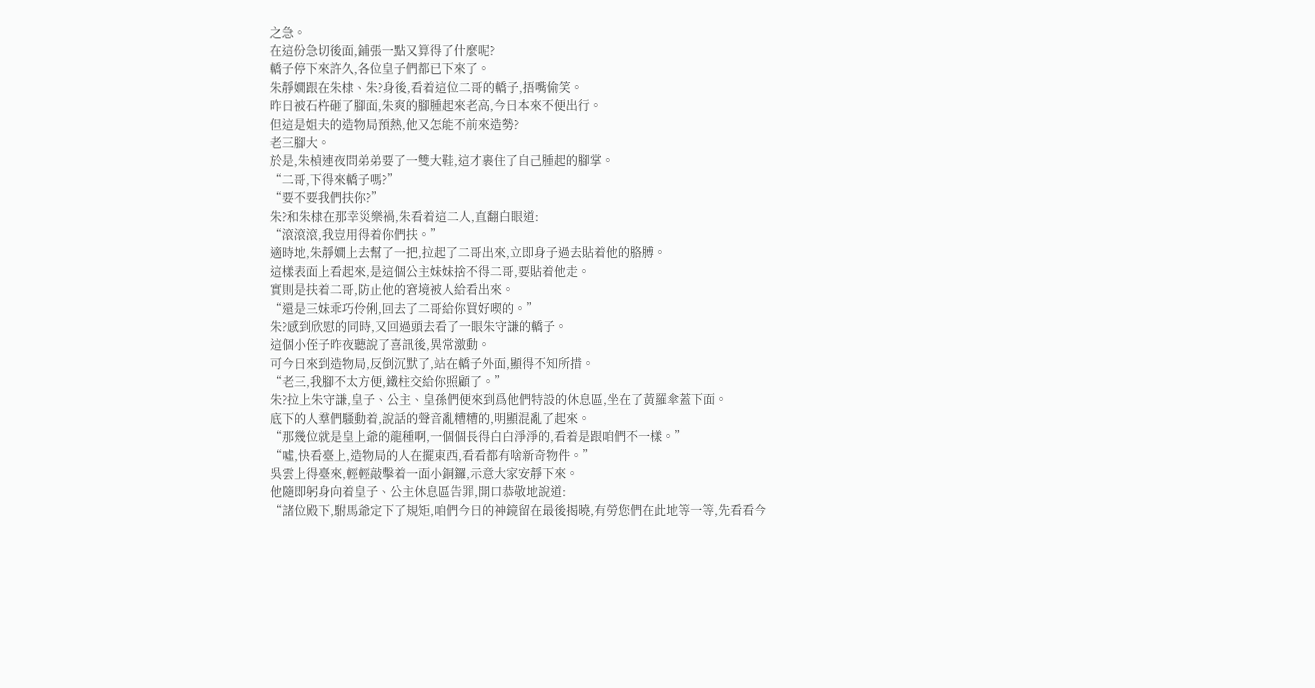之急。
在這份急切後面,鋪張一點又算得了什麼呢?
轎子停下來許久,各位皇子們都已下來了。
朱靜嫺跟在朱棣、朱?身後,看着這位二哥的轎子,捂嘴偷笑。
昨日被石杵砸了腳面,朱爽的腳腫起來老高,今日本來不便出行。
但這是姐夫的造物局預熱,他又怎能不前來造勢?
老三腳大。
於是,朱楨連夜問弟弟要了一雙大鞋,這才裹住了自己腫起的腳掌。
“二哥,下得來轎子嗎?”
“要不要我們扶你?”
朱?和朱棣在那幸災樂禍,朱看着這二人,直翻白眼道:
“滾滾滾,我豈用得着你們扶。”
適時地,朱靜嫺上去幫了一把,拉起了二哥出來,立即身子過去貼着他的胳膊。
這樣表面上看起來,是這個公主妹妹捨不得二哥,要貼着他走。
實則是扶着二哥,防止他的窘境被人給看出來。
“還是三妹乖巧伶俐,回去了二哥給你買好喫的。”
朱?感到欣慰的同時,又回過頭去看了一眼朱守謙的轎子。
這個小侄子昨夜聽說了喜訊後,異常激動。
可今日來到造物局,反倒沉默了,站在轎子外面,顯得不知所措。
“老三,我腳不太方便,鐵柱交給你照顧了。”
朱?拉上朱守謙,皇子、公主、皇孫們便來到爲他們特設的休息區,坐在了黃羅傘蓋下面。
底下的人羣們騷動着,說話的聲音亂糟糟的,明顯混亂了起來。
“那幾位就是皇上爺的龍種啊,一個個長得白白淨淨的,看着是跟咱們不一樣。”
“噓,快看臺上,造物局的人在擺東西,看看都有啥新奇物件。”
吳雲上得臺來,輕輕敲擊着一面小銅鑼,示意大家安靜下來。
他隨即躬身向着皇子、公主休息區告罪,開口恭敬地說道:
“諸位殿下,駙馬爺定下了規矩,咱們今日的神鏡留在最後揭曉,有勞您們在此地等一等,先看看今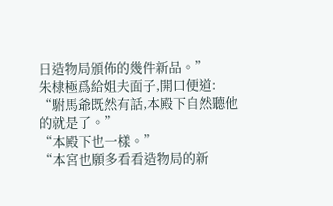日造物局頒佈的幾件新品。”
朱棣極爲給姐夫面子,開口便道:
“駙馬爺既然有話,本殿下自然聽他的就是了。”
“本殿下也一樣。”
“本宮也願多看看造物局的新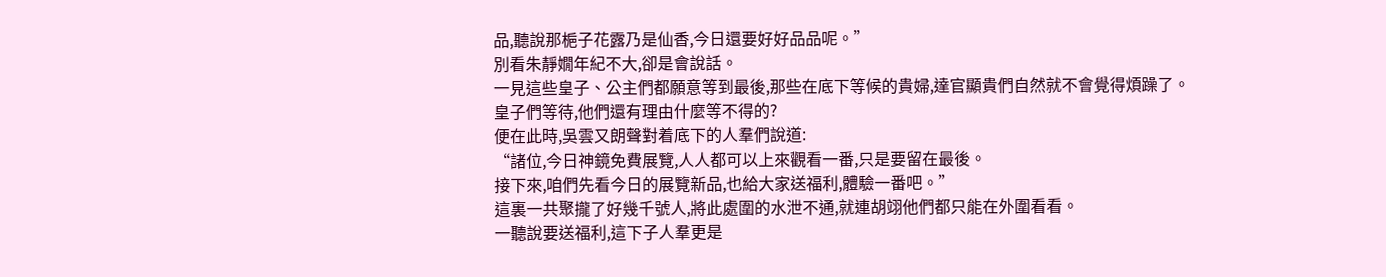品,聽說那梔子花露乃是仙香,今日還要好好品品呢。”
別看朱靜嫺年紀不大,卻是會說話。
一見這些皇子、公主們都願意等到最後,那些在底下等候的貴婦,達官顯貴們自然就不會覺得煩躁了。
皇子們等待,他們還有理由什麼等不得的?
便在此時,吳雲又朗聲對着底下的人羣們說道:
“諸位,今日神鏡免費展覽,人人都可以上來觀看一番,只是要留在最後。
接下來,咱們先看今日的展覽新品,也給大家送福利,體驗一番吧。”
這裏一共聚攏了好幾千號人,將此處圍的水泄不通,就連胡翊他們都只能在外圍看看。
一聽說要送福利,這下子人羣更是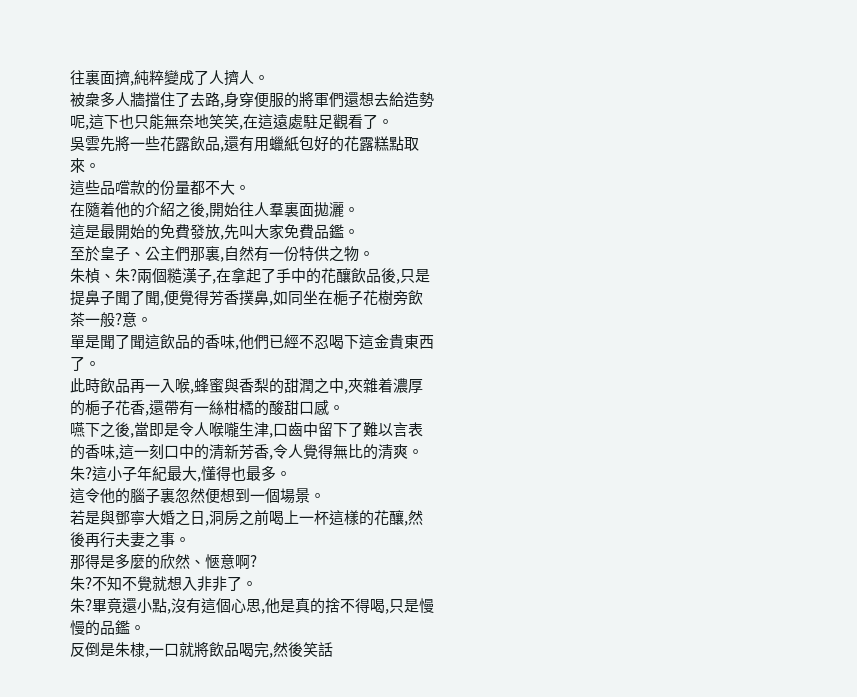往裏面擠,純粹變成了人擠人。
被衆多人牆擋住了去路,身穿便服的將軍們還想去給造勢呢,這下也只能無奈地笑笑,在這遠處駐足觀看了。
吳雲先將一些花露飲品,還有用蠟紙包好的花露糕點取來。
這些品嚐款的份量都不大。
在隨着他的介紹之後,開始往人羣裏面拋灑。
這是最開始的免費發放,先叫大家免費品鑑。
至於皇子、公主們那裏,自然有一份特供之物。
朱楨、朱?兩個糙漢子,在拿起了手中的花釀飲品後,只是提鼻子聞了聞,便覺得芳香撲鼻,如同坐在梔子花樹旁飲茶一般?意。
單是聞了聞這飲品的香味,他們已經不忍喝下這金貴東西了。
此時飲品再一入喉,蜂蜜與香梨的甜潤之中,夾雜着濃厚的梔子花香,還帶有一絲柑橘的酸甜口感。
嚥下之後,當即是令人喉嚨生津,口齒中留下了難以言表的香味,這一刻口中的清新芳香,令人覺得無比的清爽。
朱?這小子年紀最大,懂得也最多。
這令他的腦子裏忽然便想到一個場景。
若是與鄧寧大婚之日,洞房之前喝上一杯這樣的花釀,然後再行夫妻之事。
那得是多麼的欣然、愜意啊?
朱?不知不覺就想入非非了。
朱?畢竟還小點,沒有這個心思,他是真的捨不得喝,只是慢慢的品鑑。
反倒是朱棣,一口就將飲品喝完,然後笑話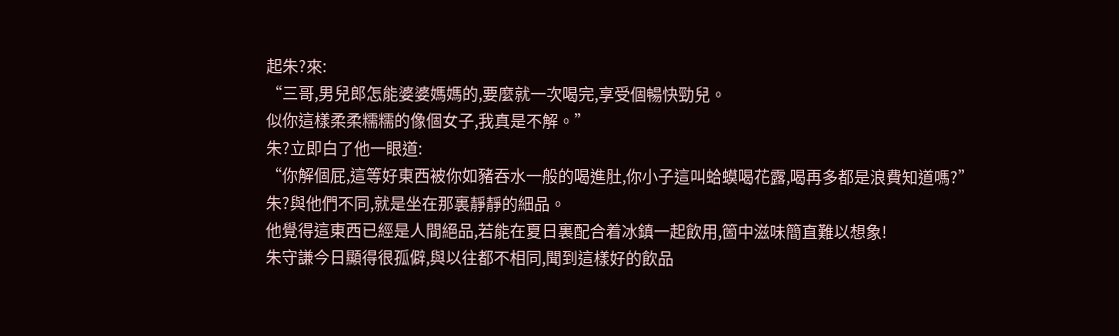起朱?來:
“三哥,男兒郎怎能婆婆媽媽的,要麼就一次喝完,享受個暢快勁兒。
似你這樣柔柔糯糯的像個女子,我真是不解。”
朱?立即白了他一眼道:
“你解個屁,這等好東西被你如豬吞水一般的喝進肚,你小子這叫蛤蟆喝花露,喝再多都是浪費知道嗎?”
朱?與他們不同,就是坐在那裏靜靜的細品。
他覺得這東西已經是人間絕品,若能在夏日裏配合着冰鎮一起飲用,箇中滋味簡直難以想象!
朱守謙今日顯得很孤僻,與以往都不相同,聞到這樣好的飲品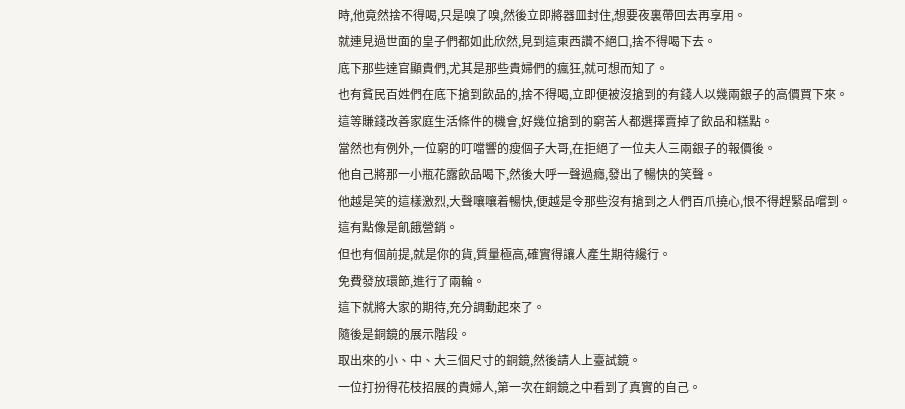時,他竟然捨不得喝,只是嗅了嗅,然後立即將器皿封住,想要夜裏帶回去再享用。
就連見過世面的皇子們都如此欣然,見到這東西讚不絕口,捨不得喝下去。
底下那些達官顯貴們,尤其是那些貴婦們的瘋狂,就可想而知了。
也有貧民百姓們在底下搶到飲品的,捨不得喝,立即便被沒搶到的有錢人以幾兩銀子的高價買下來。
這等賺錢改善家庭生活條件的機會,好幾位搶到的窮苦人都選擇賣掉了飲品和糕點。
當然也有例外,一位窮的叮噹響的瘦個子大哥,在拒絕了一位夫人三兩銀子的報價後。
他自己將那一小瓶花露飲品喝下,然後大呼一聲過癮,發出了暢快的笑聲。
他越是笑的這樣激烈,大聲嚷嚷着暢快,便越是令那些沒有搶到之人們百爪撓心,恨不得趕緊品嚐到。
這有點像是飢餓營銷。
但也有個前提,就是你的貨,質量極高,確實得讓人產生期待纔行。
免費發放環節,進行了兩輪。
這下就將大家的期待,充分調動起來了。
隨後是銅鏡的展示階段。
取出來的小、中、大三個尺寸的銅鏡,然後請人上臺試鏡。
一位打扮得花枝招展的貴婦人,第一次在銅鏡之中看到了真實的自己。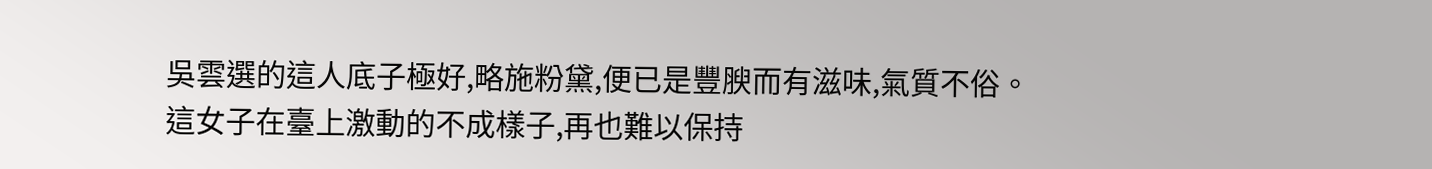吳雲選的這人底子極好,略施粉黛,便已是豐腴而有滋味,氣質不俗。
這女子在臺上激動的不成樣子,再也難以保持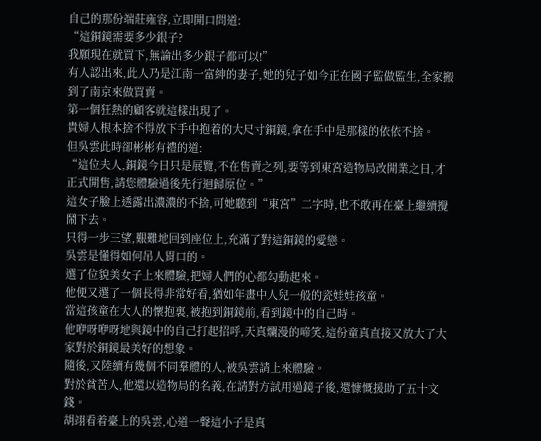自己的那份端莊雍容,立即開口問道:
“這銅鏡需要多少銀子?
我願現在就買下,無論出多少銀子都可以!”
有人認出來,此人乃是江南一富紳的妻子,她的兒子如今正在國子監做監生,全家搬到了南京來做買賣。
第一個狂熱的顧客就這樣出現了。
貴婦人根本捨不得放下手中抱着的大尺寸銅鏡,拿在手中是那樣的依依不捨。
但吳雲此時卻彬彬有禮的道:
“這位夫人,銅鏡今日只是展覽,不在售賣之列,要等到東宮造物局改開業之日,才正式開售,請您體驗過後先行迴歸原位。”
這女子臉上透露出濃濃的不捨,可她聽到“東宮”二字時,也不敢再在臺上繼續攪鬧下去。
只得一步三望,艱難地回到座位上,充滿了對這銅鏡的愛戀。
吳雲是懂得如何吊人胃口的。
選了位貌美女子上來體驗,把婦人們的心都勾動起來。
他便又選了一個長得非常好看,猶如年畫中人兒一般的瓷娃娃孩童。
當這孩童在大人的懷抱裏,被抱到銅鏡前,看到鏡中的自己時。
他咿呀咿呀地與鏡中的自己打起招呼,天真爛漫的啼笑,這份童真直接又放大了大家對於銅鏡最美好的想象。
隨後,又陸續有幾個不同羣體的人,被吳雲請上來體驗。
對於貧苦人,他還以造物局的名義,在請對方試用過鏡子後,還慷慨援助了五十文錢。
胡翊看着臺上的吳雲,心道一聲這小子是真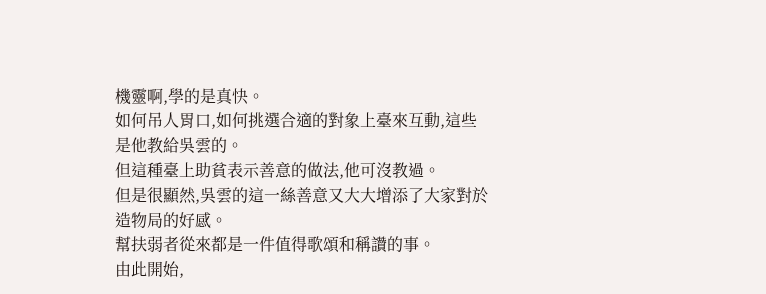機靈啊,學的是真快。
如何吊人胃口,如何挑選合適的對象上臺來互動,這些是他教給吳雲的。
但這種臺上助貧表示善意的做法,他可沒教過。
但是很顯然,吳雲的這一絲善意又大大增添了大家對於造物局的好感。
幫扶弱者從來都是一件值得歌頌和稱讚的事。
由此開始,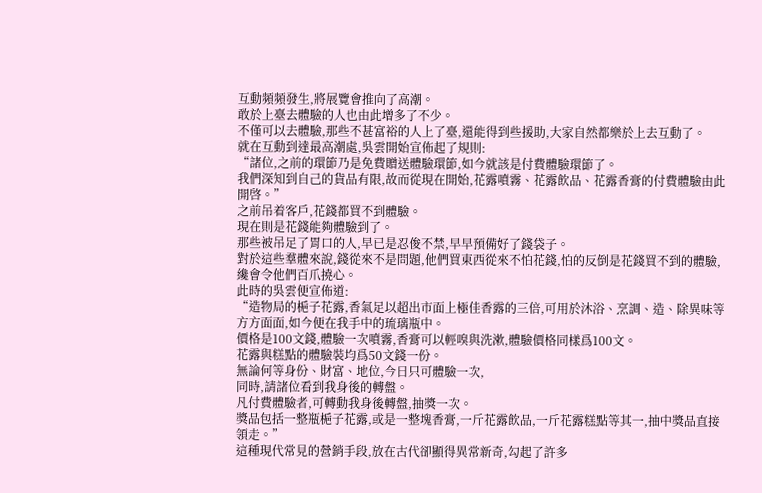互動頻頻發生,將展覽會推向了高潮。
敢於上臺去體驗的人也由此增多了不少。
不僅可以去體驗,那些不甚富裕的人上了臺,還能得到些援助,大家自然都樂於上去互動了。
就在互動到達最高潮處,吳雲開始宣佈起了規則:
“諸位,之前的環節乃是免費贈送體驗環節,如今就該是付費體驗環節了。
我們深知到自己的貨品有限,故而從現在開始,花露噴霧、花露飲品、花露香膏的付費體驗由此開啓。”
之前吊着客戶,花錢都買不到體驗。
現在則是花錢能夠體驗到了。
那些被吊足了胃口的人,早已是忍俊不禁,早早預備好了錢袋子。
對於這些羣體來說,錢從來不是問題,他們買東西從來不怕花錢,怕的反倒是花錢買不到的體驗,纔會令他們百爪撓心。
此時的吳雲便宣佈道:
“造物局的梔子花露,香氣足以超出市面上極佳香露的三倍,可用於沐浴、烹調、造、除異味等方方面面,如今便在我手中的琉璃瓶中。
價格是100文錢,體驗一次噴霧,香膏可以輕嗅與洗漱,體驗價格同樣爲100文。
花露與糕點的體驗裝均爲50文錢一份。
無論何等身份、財富、地位,今日只可體驗一次,
同時,請諸位看到我身後的轉盤。
凡付費體驗者,可轉動我身後轉盤,抽獎一次。
獎品包括一整瓶梔子花露,或是一整塊香膏,一斤花露飲品,一斤花露糕點等其一,抽中獎品直接領走。”
這種現代常見的營銷手段,放在古代卻顯得異常新奇,勾起了許多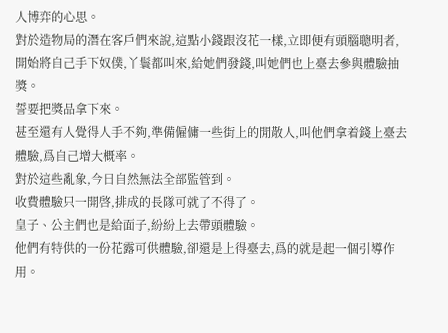人博弈的心思。
對於造物局的潛在客戶們來說,這點小錢跟沒花一樣,立即便有頭腦聰明者,開始將自己手下奴僕,丫鬟都叫來,給她們發錢,叫她們也上臺去參與體驗抽獎。
誓要把獎品拿下來。
甚至還有人覺得人手不夠,準備僱傭一些街上的閒散人,叫他們拿着錢上臺去體驗,爲自己增大概率。
對於這些亂象,今日自然無法全部監管到。
收費體驗只一開啓,排成的長隊可就了不得了。
皇子、公主們也是給面子,紛紛上去帶頭體驗。
他們有特供的一份花露可供體驗,卻還是上得臺去,爲的就是起一個引導作用。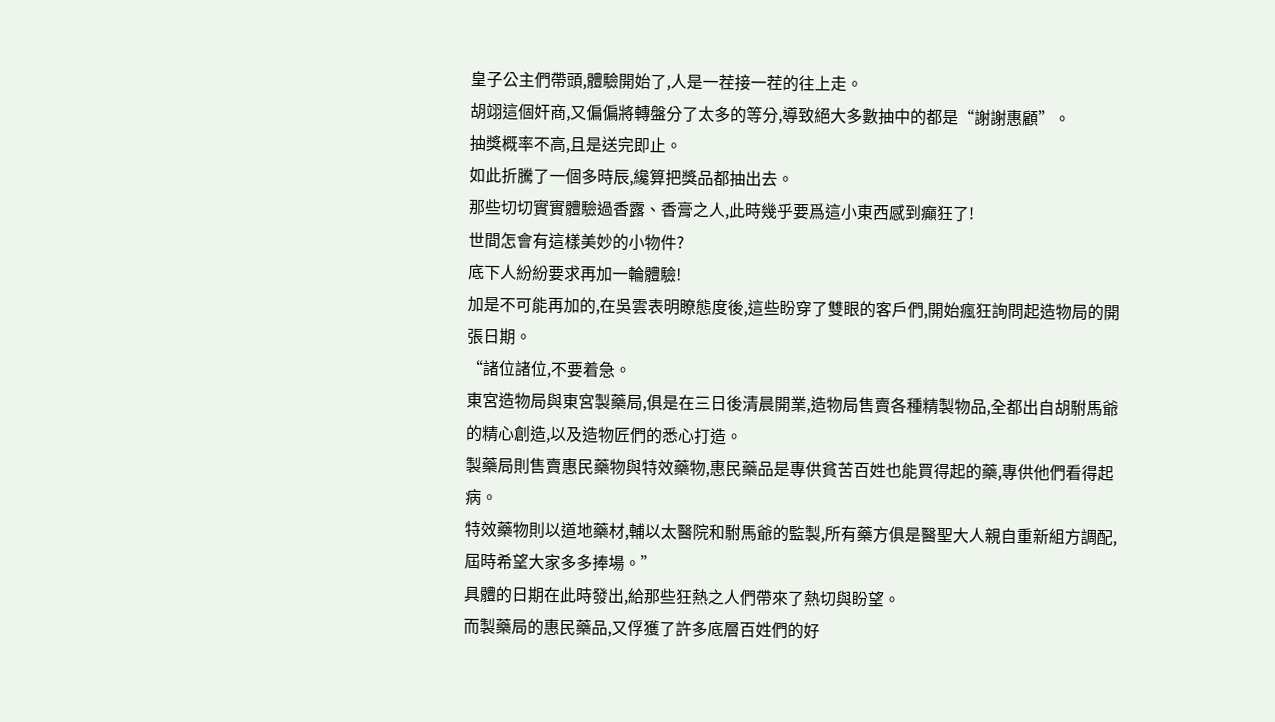皇子公主們帶頭,體驗開始了,人是一茬接一茬的往上走。
胡翊這個奸商,又偏偏將轉盤分了太多的等分,導致絕大多數抽中的都是“謝謝惠顧”。
抽獎概率不高,且是送完即止。
如此折騰了一個多時辰,纔算把獎品都抽出去。
那些切切實實體驗過香露、香膏之人,此時幾乎要爲這小東西感到癲狂了!
世間怎會有這樣美妙的小物件?
底下人紛紛要求再加一輪體驗!
加是不可能再加的,在吳雲表明瞭態度後,這些盼穿了雙眼的客戶們,開始瘋狂詢問起造物局的開張日期。
“諸位諸位,不要着急。
東宮造物局與東宮製藥局,俱是在三日後清晨開業,造物局售賣各種精製物品,全都出自胡駙馬爺的精心創造,以及造物匠們的悉心打造。
製藥局則售賣惠民藥物與特效藥物,惠民藥品是專供貧苦百姓也能買得起的藥,專供他們看得起病。
特效藥物則以道地藥材,輔以太醫院和駙馬爺的監製,所有藥方俱是醫聖大人親自重新組方調配,屆時希望大家多多捧場。”
具體的日期在此時發出,給那些狂熱之人們帶來了熱切與盼望。
而製藥局的惠民藥品,又俘獲了許多底層百姓們的好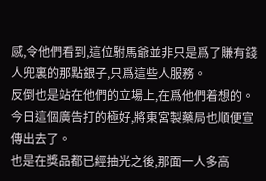感,令他們看到,這位駙馬爺並非只是爲了賺有錢人兜裏的那點銀子,只爲這些人服務。
反倒也是站在他們的立場上,在爲他們着想的。
今日這個廣告打的極好,將東宮製藥局也順便宣傳出去了。
也是在獎品都已經抽光之後,那面一人多高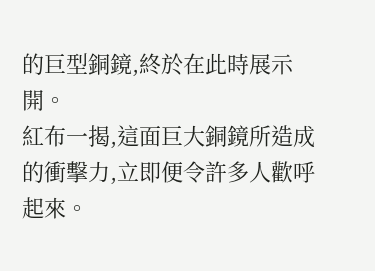的巨型銅鏡,終於在此時展示開。
紅布一揭,這面巨大銅鏡所造成的衝擊力,立即便令許多人歡呼起來。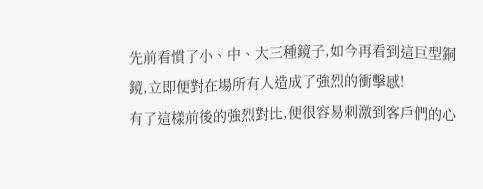先前看慣了小、中、大三種鏡子,如今再看到這巨型銅鏡,立即便對在場所有人造成了強烈的衝擊感!
有了這樣前後的強烈對比,便很容易刺激到客戶們的心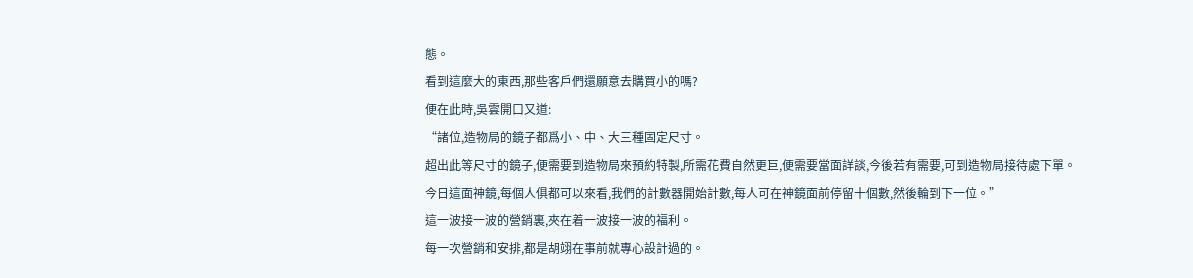態。
看到這麼大的東西,那些客戶們還願意去購買小的嗎?
便在此時,吳雲開口又道:
“諸位,造物局的鏡子都爲小、中、大三種固定尺寸。
超出此等尺寸的鏡子,便需要到造物局來預約特製,所需花費自然更巨,便需要當面詳談,今後若有需要,可到造物局接待處下單。
今日這面神鏡,每個人俱都可以來看,我們的計數器開始計數,每人可在神鏡面前停留十個數,然後輪到下一位。”
這一波接一波的營銷裏,夾在着一波接一波的福利。
每一次營銷和安排,都是胡翊在事前就專心設計過的。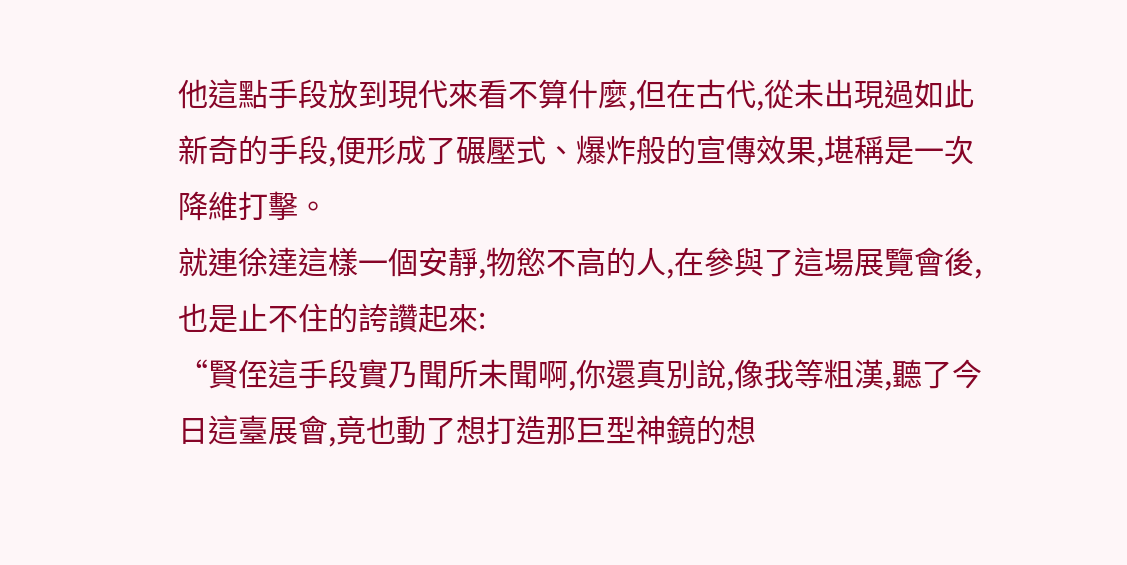他這點手段放到現代來看不算什麼,但在古代,從未出現過如此新奇的手段,便形成了碾壓式、爆炸般的宣傳效果,堪稱是一次降維打擊。
就連徐達這樣一個安靜,物慾不高的人,在參與了這場展覽會後,也是止不住的誇讚起來:
“賢侄這手段實乃聞所未聞啊,你還真別說,像我等粗漢,聽了今日這臺展會,竟也動了想打造那巨型神鏡的想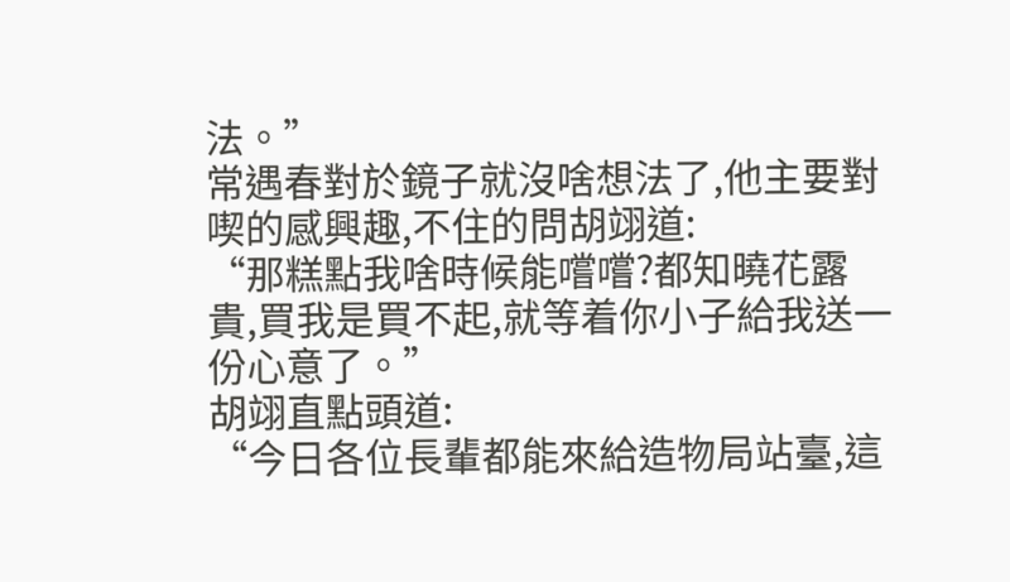法。”
常遇春對於鏡子就沒啥想法了,他主要對喫的感興趣,不住的問胡翊道:
“那糕點我啥時候能嚐嚐?都知曉花露貴,買我是買不起,就等着你小子給我送一份心意了。”
胡翊直點頭道:
“今日各位長輩都能來給造物局站臺,這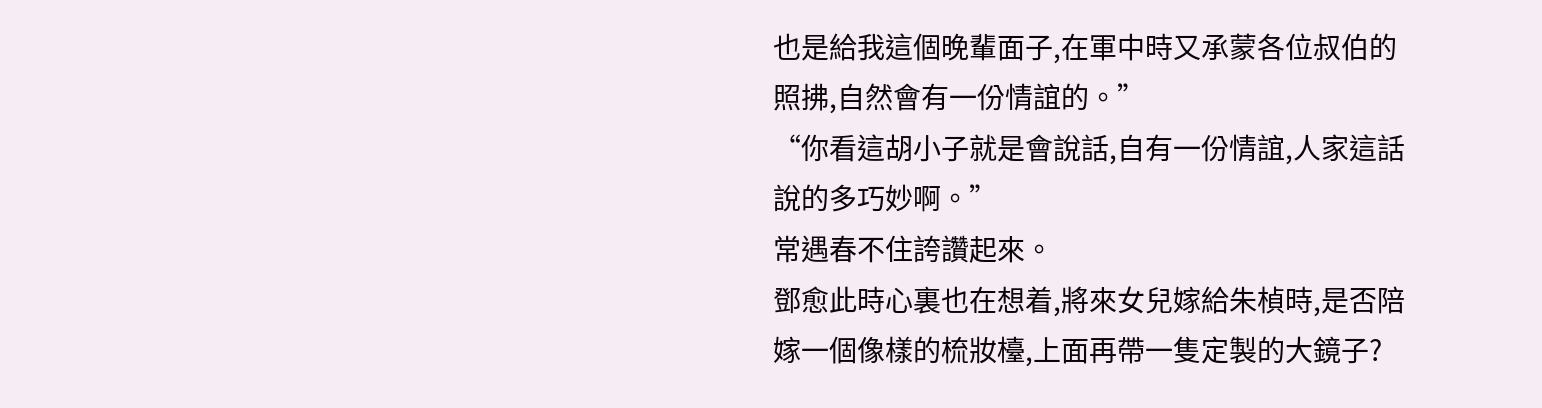也是給我這個晚輩面子,在軍中時又承蒙各位叔伯的照拂,自然會有一份情誼的。”
“你看這胡小子就是會說話,自有一份情誼,人家這話說的多巧妙啊。”
常遇春不住誇讚起來。
鄧愈此時心裏也在想着,將來女兒嫁給朱楨時,是否陪嫁一個像樣的梳妝檯,上面再帶一隻定製的大鏡子?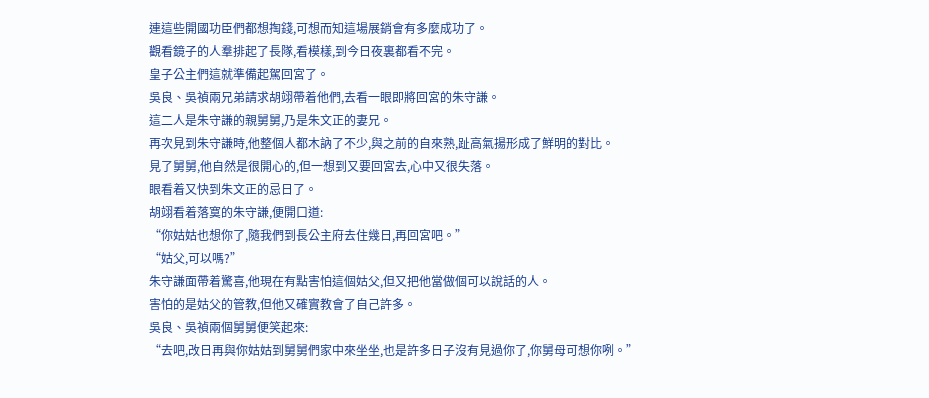連這些開國功臣們都想掏錢,可想而知這場展銷會有多麼成功了。
觀看鏡子的人羣排起了長隊,看模樣,到今日夜裏都看不完。
皇子公主們這就準備起駕回宮了。
吳良、吳禎兩兄弟請求胡翊帶着他們,去看一眼即將回宮的朱守謙。
這二人是朱守謙的親舅舅,乃是朱文正的妻兄。
再次見到朱守謙時,他整個人都木訥了不少,與之前的自來熟,趾高氣揚形成了鮮明的對比。
見了舅舅,他自然是很開心的,但一想到又要回宮去,心中又很失落。
眼看着又快到朱文正的忌日了。
胡翊看着落寞的朱守謙,便開口道:
“你姑姑也想你了,隨我們到長公主府去住幾日,再回宮吧。”
“姑父,可以嗎?”
朱守謙面帶着驚喜,他現在有點害怕這個姑父,但又把他當做個可以說話的人。
害怕的是姑父的管教,但他又確實教會了自己許多。
吳良、吳禎兩個舅舅便笑起來:
“去吧,改日再與你姑姑到舅舅們家中來坐坐,也是許多日子沒有見過你了,你舅母可想你咧。”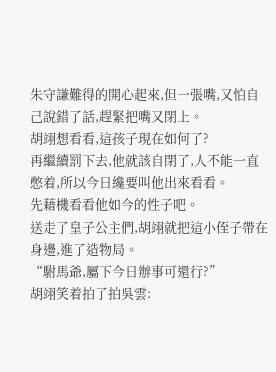朱守謙難得的開心起來,但一張嘴,又怕自己說錯了話,趕緊把嘴又閉上。
胡翊想看看,這孩子現在如何了?
再繼續罰下去,他就該自閉了,人不能一直憋着,所以今日纔要叫他出來看看。
先藉機看看他如今的性子吧。
送走了皇子公主們,胡翊就把這小侄子帶在身邊,進了造物局。
“駙馬爺,屬下今日辦事可還行?”
胡翊笑着拍了拍吳雲: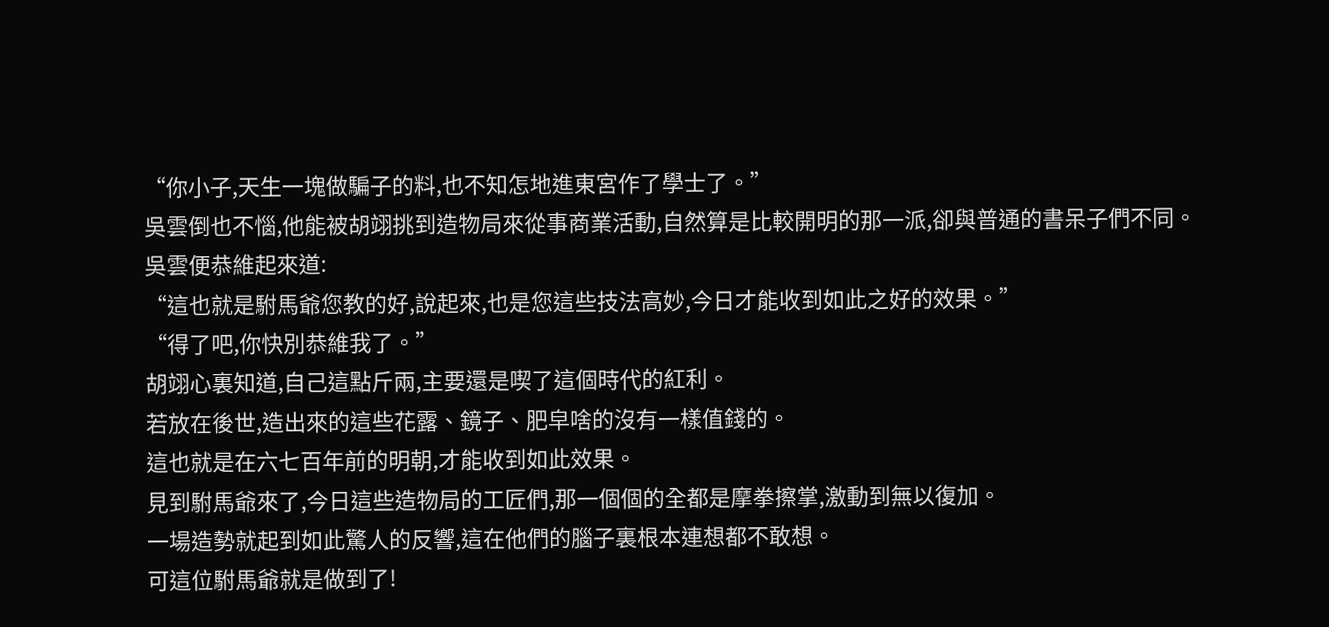“你小子,天生一塊做騙子的料,也不知怎地進東宮作了學士了。”
吳雲倒也不惱,他能被胡翊挑到造物局來從事商業活動,自然算是比較開明的那一派,卻與普通的書呆子們不同。
吳雲便恭維起來道:
“這也就是駙馬爺您教的好,說起來,也是您這些技法高妙,今日才能收到如此之好的效果。”
“得了吧,你快別恭維我了。”
胡翊心裏知道,自己這點斤兩,主要還是喫了這個時代的紅利。
若放在後世,造出來的這些花露、鏡子、肥皁啥的沒有一樣值錢的。
這也就是在六七百年前的明朝,才能收到如此效果。
見到駙馬爺來了,今日這些造物局的工匠們,那一個個的全都是摩拳擦掌,激動到無以復加。
一場造勢就起到如此驚人的反響,這在他們的腦子裏根本連想都不敢想。
可這位駙馬爺就是做到了!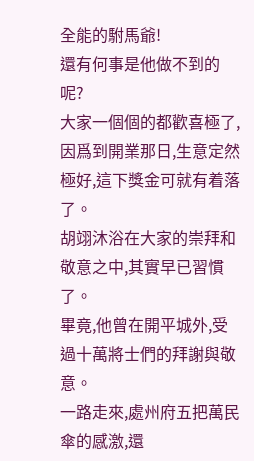全能的駙馬爺!
還有何事是他做不到的呢?
大家一個個的都歡喜極了,因爲到開業那日,生意定然極好,這下獎金可就有着落了。
胡翊沐浴在大家的崇拜和敬意之中,其實早已習慣了。
畢竟,他曾在開平城外,受過十萬將士們的拜謝與敬意。
一路走來,處州府五把萬民傘的感激,還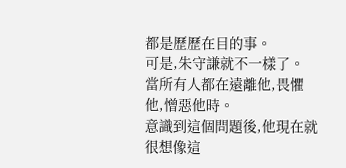都是歷歷在目的事。
可是,朱守謙就不一樣了。
當所有人都在遠離他,畏懼他,憎惡他時。
意識到這個問題後,他現在就很想像這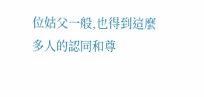位姑父一般,也得到這麼多人的認同和尊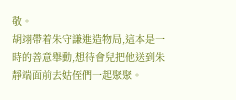敬。
胡翊帶着朱守謙進造物局,這本是一時的善意舉動,想待會兒把他送到朱靜端面前去姑侄們一起聚聚。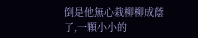倒是他無心栽柳柳成蔭了,一顆小小的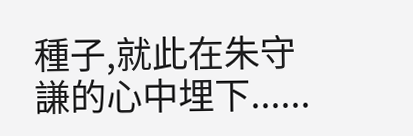種子,就此在朱守謙的心中埋下......